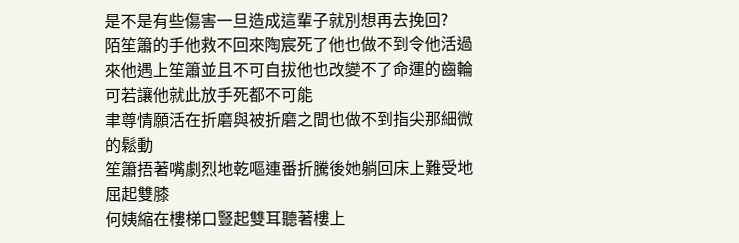是不是有些傷害一旦造成這輩子就別想再去挽回?
陌笙簫的手他救不回來陶宸死了他也做不到令他活過來他遇上笙簫並且不可自拔他也改變不了命運的齒輪可若讓他就此放手死都不可能
聿尊情願活在折磨與被折磨之間也做不到指尖那細微的鬆動
笙簫捂著嘴劇烈地乾嘔連番折騰後她躺回床上難受地屈起雙膝
何姨縮在樓梯口豎起雙耳聽著樓上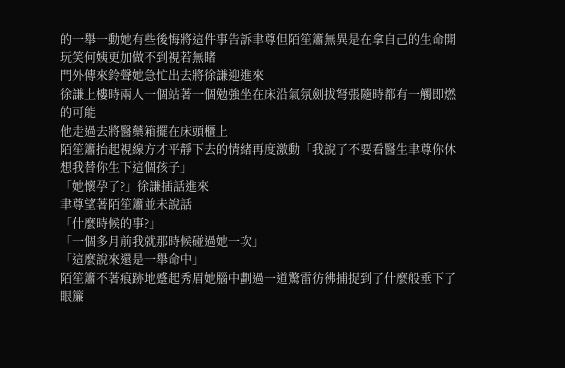的一舉一動她有些後悔將這件事告訴聿尊但陌笙簫無異是在拿自己的生命開玩笑何姨更加做不到視若無睹
門外傳來鈴聲她急忙出去將徐謙迎進來
徐謙上樓時兩人一個站著一個勉強坐在床沿氣氛劍拔弩張隨時都有一觸即燃的可能
他走過去將醫藥箱擺在床頭櫃上
陌笙簫抬起視線方才平靜下去的情緒再度激動「我說了不要看醫生聿尊你休想我替你生下這個孩子」
「她懷孕了?」徐謙插話進來
聿尊望著陌笙簫並未說話
「什麼時候的事?」
「一個多月前我就那時候碰過她一次」
「這麼說來還是一舉命中」
陌笙簫不著痕跡地蹙起秀眉她腦中劃過一道驚雷彷彿捕捉到了什麼般垂下了眼簾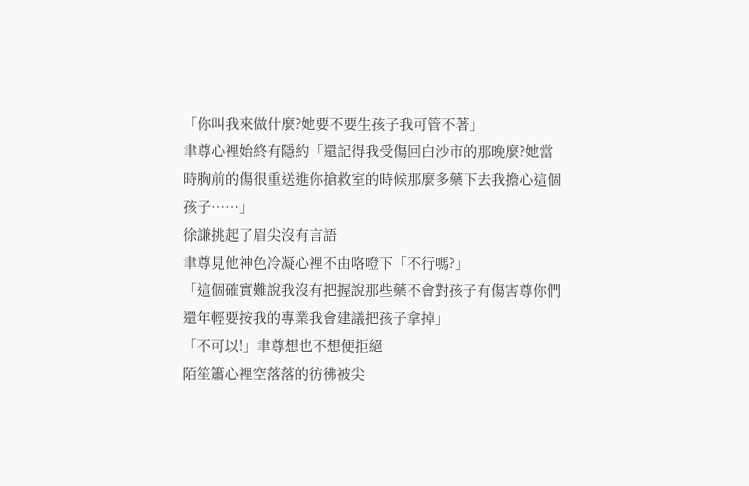「你叫我來做什麼?她要不要生孩子我可管不著」
聿尊心裡始終有隱約「還記得我受傷回白沙市的那晚麼?她當時胸前的傷很重送進你搶救室的時候那麼多藥下去我擔心這個孩子……」
徐謙挑起了眉尖沒有言語
聿尊見他神色冷凝心裡不由咯噔下「不行嗎?」
「這個確實難說我沒有把握說那些藥不會對孩子有傷害尊你們還年輕要按我的專業我會建議把孩子拿掉」
「不可以!」聿尊想也不想便拒絕
陌笙簫心裡空落落的彷彿被尖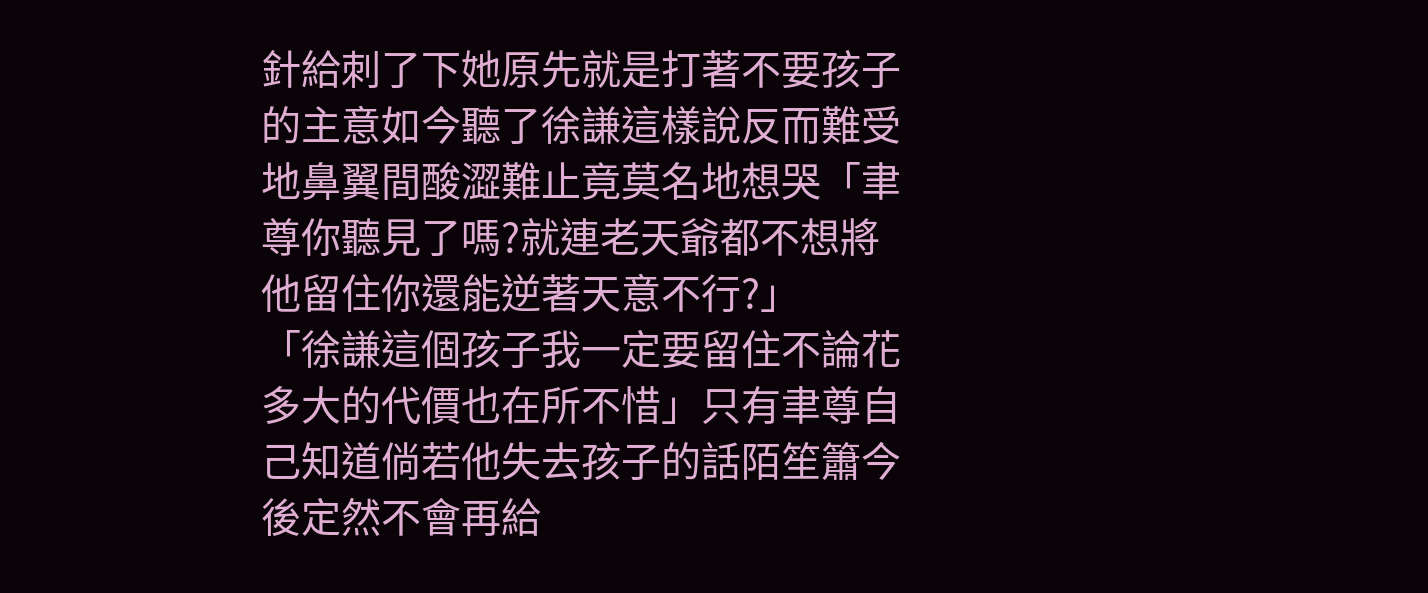針給刺了下她原先就是打著不要孩子的主意如今聽了徐謙這樣說反而難受地鼻翼間酸澀難止竟莫名地想哭「聿尊你聽見了嗎?就連老天爺都不想將他留住你還能逆著天意不行?」
「徐謙這個孩子我一定要留住不論花多大的代價也在所不惜」只有聿尊自己知道倘若他失去孩子的話陌笙簫今後定然不會再給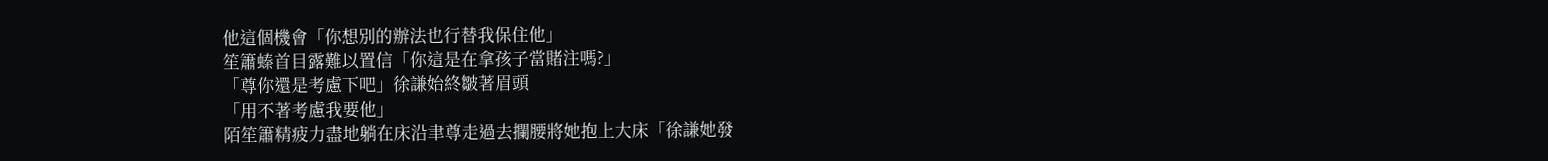他這個機會「你想別的辦法也行替我保住他」
笙簫螓首目露難以置信「你這是在拿孩子當賭注嗎?」
「尊你還是考慮下吧」徐謙始終皺著眉頭
「用不著考慮我要他」
陌笙簫精疲力盡地躺在床沿聿尊走過去攔腰將她抱上大床「徐謙她發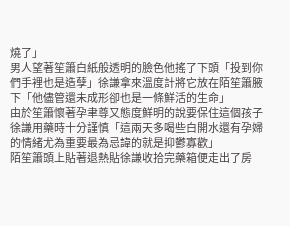燒了」
男人望著笙簫白紙般透明的臉色他搖了下頭「投到你們手裡也是造孽」徐謙拿來溫度計將它放在陌笙簫腋下「他儘管還未成形卻也是一條鮮活的生命」
由於笙簫懷著孕聿尊又態度鮮明的說要保住這個孩子徐謙用藥時十分謹慎「這兩天多喝些白開水還有孕婦的情緒尤為重要最為忌諱的就是抑鬱寡歡」
陌笙簫頭上貼著退熱貼徐謙收拾完藥箱便走出了房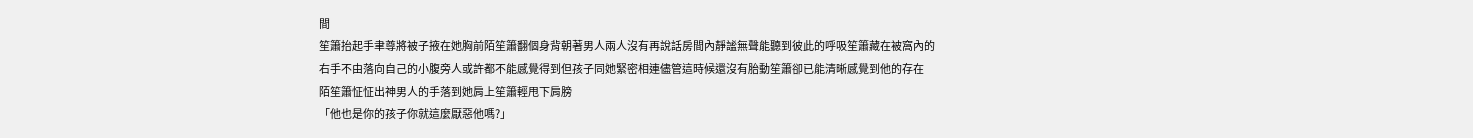間
笙簫抬起手聿尊將被子掖在她胸前陌笙簫翻個身背朝著男人兩人沒有再說話房間內靜謐無聲能聽到彼此的呼吸笙簫藏在被窩內的右手不由落向自己的小腹旁人或許都不能感覺得到但孩子同她緊密相連儘管這時候還沒有胎動笙簫卻已能清晰感覺到他的存在
陌笙簫怔怔出神男人的手落到她肩上笙簫輕甩下肩膀
「他也是你的孩子你就這麼厭惡他嗎?」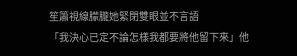笙簫視線朦朧她緊閉雙眼並不言語
「我決心已定不論怎樣我都要將他留下來」他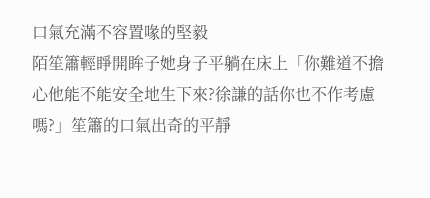口氣充滿不容置喙的堅毅
陌笙簫輕睜開眸子她身子平躺在床上「你難道不擔心他能不能安全地生下來?徐謙的話你也不作考慮嗎?」笙簫的口氣出奇的平靜